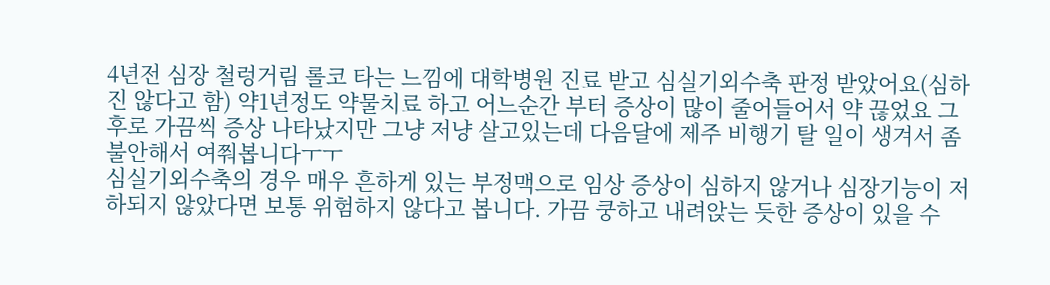4년전 심장 철렁거림 롤코 타는 느낌에 대학병원 진료 받고 심실기외수축 판정 받았어요(심하진 않다고 함) 약1년정도 약물치료 하고 어느순간 부터 증상이 많이 줄어들어서 약 끊었요 그 후로 가끔씩 증상 나타났지만 그냥 저냥 살고있는데 다음달에 제주 비행기 탈 일이 생겨서 좀 불안해서 여쭤봅니다ㅜㅜ
심실기외수축의 경우 매우 흔하게 있는 부정맥으로 임상 증상이 심하지 않거나 심장기능이 저하되지 않았다면 보통 위험하지 않다고 봅니다. 가끔 쿵하고 내려앉는 듯한 증상이 있을 수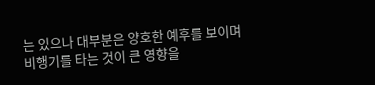는 있으나 대부분은 양호한 예후를 보이며 비행기를 타는 것이 큰 영향을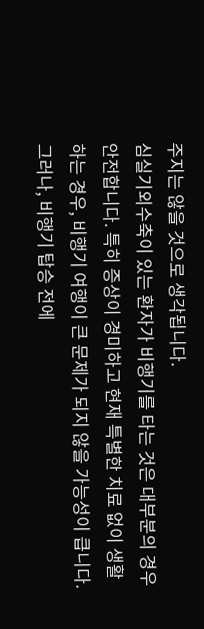주지는 않을 것으로 생각됩니다.
심실기외수축이 있는 환자가 비행기를 타는 것은 대부분의 경우 안전합니다. 특히 증상이 경미하고 현재 특별한 치료 없이 생활하는 경우, 비행기 여행이 큰 문제가 되지 않을 가능성이 큽니다. 그러나, 비행기 탑승 전에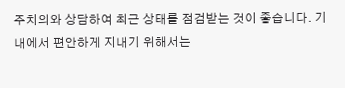주치의와 상담하여 최근 상태를 점검받는 것이 좋습니다. 기내에서 편안하게 지내기 위해서는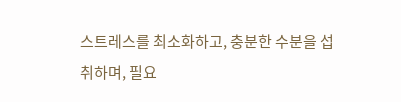스트레스를 최소화하고, 충분한 수분을 섭취하며, 필요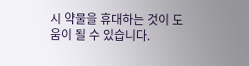시 약물을 휴대하는 것이 도움이 될 수 있습니다.